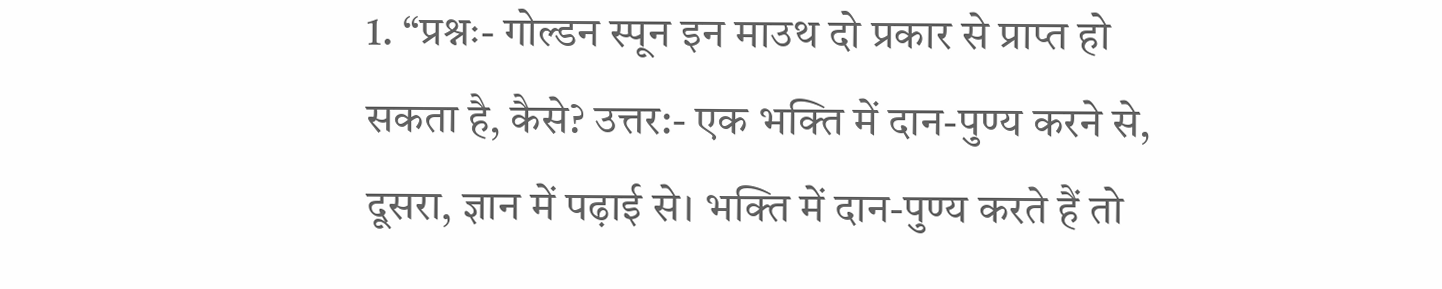1. “प्रश्नः- गोल्डन स्पून इन माउथ दो प्रकार से प्राप्त हो सकता है, कैसे? उत्तर:- एक भक्ति में दान-पुण्य करने से, दूसरा, ज्ञान में पढ़ाई से। भक्ति में दान-पुण्य करते हैं तो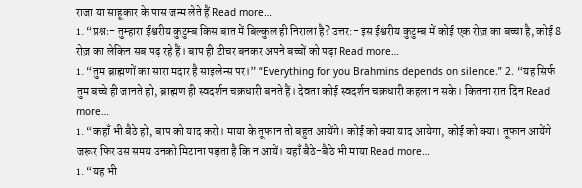राजा या साहूकार के पास जन्म लेते हैं Read more…
1. “प्रश्नः- तुम्हारा ईश्वरीय कुटुम्ब किस बात में बिल्कुल ही निराला है? उत्तर:- इस ईश्वरीय कुटुम्ब में कोई एक रोज़ का बच्चा है, कोई 8 रोज़ का लेकिन सब पढ़ रहे हैं। बाप ही टीचर बनकर अपने बच्चों को पढ़ा Read more…
1. “तुम ब्राह्मणों का सारा मदार है साइलेन्स पर।” “Everything for you Brahmins depends on silence.” 2. “यह सिर्फ तुम बच्चे ही जानते हो, ब्राह्मण ही स्वदर्शन चक्रधारी बनते हैं। देवता कोई स्वदर्शन चक्रधारी कहला न सके। कितना रात दिन Read more…
1. “कहाँ भी बैठे हो, बाप को याद करो। माया के तूफान तो बहुत आयेंगे। कोई को क्या याद आयेगा, कोई को क्या। तूफान आयेंगे जरूर फिर उस समय उनको मिटाना पड़ता है कि न आयें। यहाँ बैठे-बैठे भी माया Read more…
1. “यह भी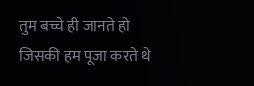तुम बच्चे ही जानते हो जिसकी हम पूजा करते थे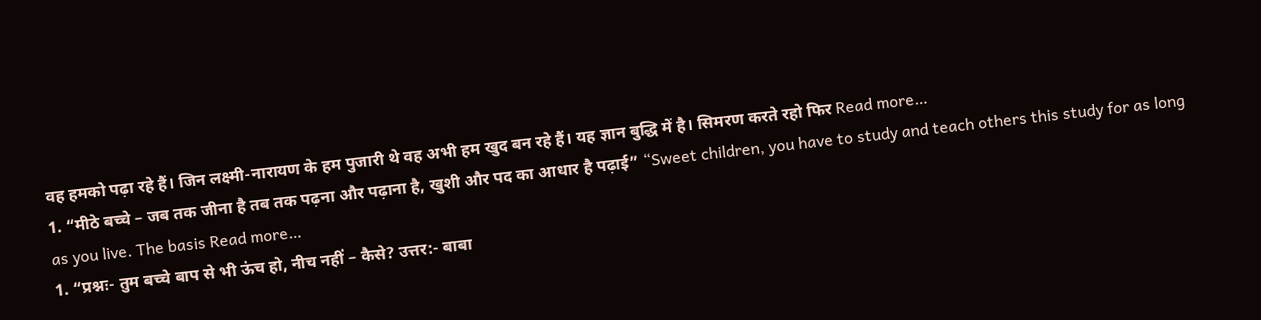वह हमको पढ़ा रहे हैं। जिन लक्ष्मी-नारायण के हम पुजारी थे वह अभी हम खुद बन रहे हैं। यह ज्ञान बुद्धि में है। सिमरण करते रहो फिर Read more…
1. “मीठे बच्चे – जब तक जीना है तब तक पढ़ना और पढ़ाना है, खुशी और पद का आधार है पढ़ाई” “Sweet children, you have to study and teach others this study for as long as you live. The basis Read more…
1. “प्रश्नः- तुम बच्चे बाप से भी ऊंच हो, नीच नहीं – कैसे? उत्तर:- बाबा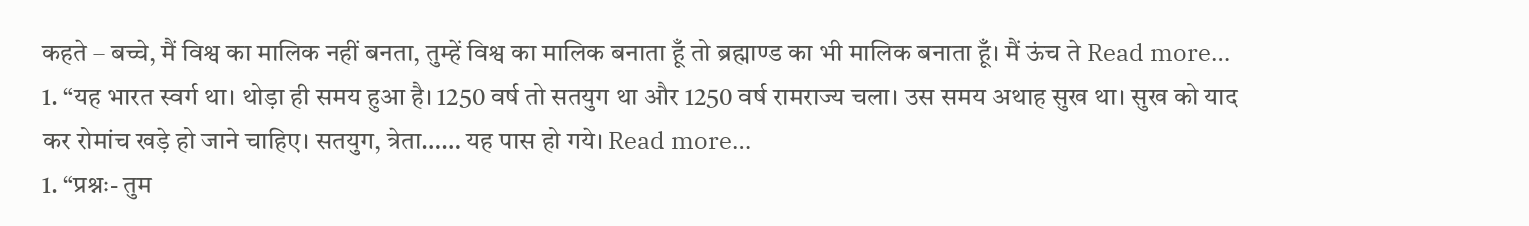कहते – बच्चे, मैं विश्व का मालिक नहीं बनता, तुम्हें विश्व का मालिक बनाता हूँ तो ब्रह्माण्ड का भी मालिक बनाता हूँ। मैं ऊंच ते Read more…
1. “यह भारत स्वर्ग था। थोड़ा ही समय हुआ है। 1250 वर्ष तो सतयुग था और 1250 वर्ष रामराज्य चला। उस समय अथाह सुख था। सुख को याद कर रोमांच खड़े हो जाने चाहिए। सतयुग, त्रेता…… यह पास हो गये। Read more…
1. “प्रश्नः- तुम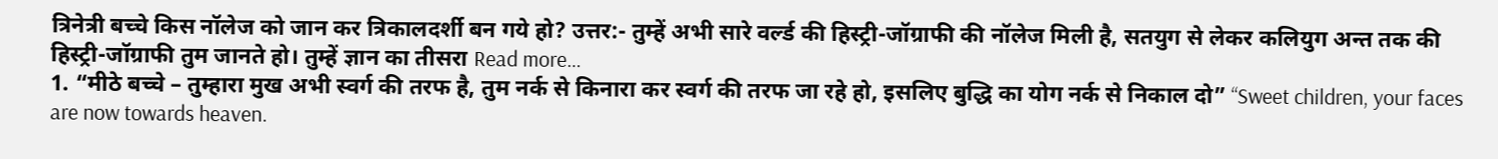त्रिनेत्री बच्चे किस नॉलेज को जान कर त्रिकालदर्शी बन गये हो? उत्तर:- तुम्हें अभी सारे वर्ल्ड की हिस्ट्री-जॉग्राफी की नॉलेज मिली है, सतयुग से लेकर कलियुग अन्त तक की हिस्ट्री-जॉग्राफी तुम जानते हो। तुम्हें ज्ञान का तीसरा Read more…
1. “मीठे बच्चे – तुम्हारा मुख अभी स्वर्ग की तरफ है, तुम नर्क से किनारा कर स्वर्ग की तरफ जा रहे हो, इसलिए बुद्धि का योग नर्क से निकाल दो” “Sweet children, your faces are now towards heaven.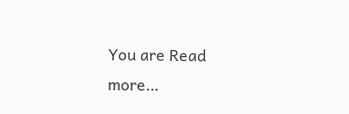You are Read more…